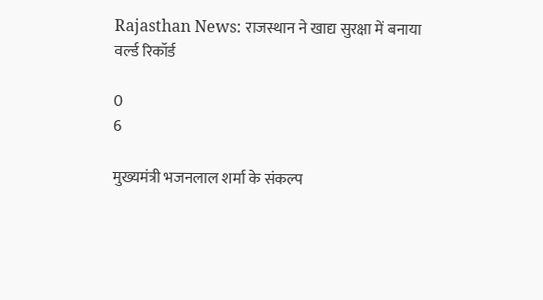Rajasthan News: राजस्थान ने खाद्य सुरक्षा में बनाया वर्ल्ड रिकॉर्ड

0
6

मुख्यमंत्री भजनलाल शर्मा के संकल्प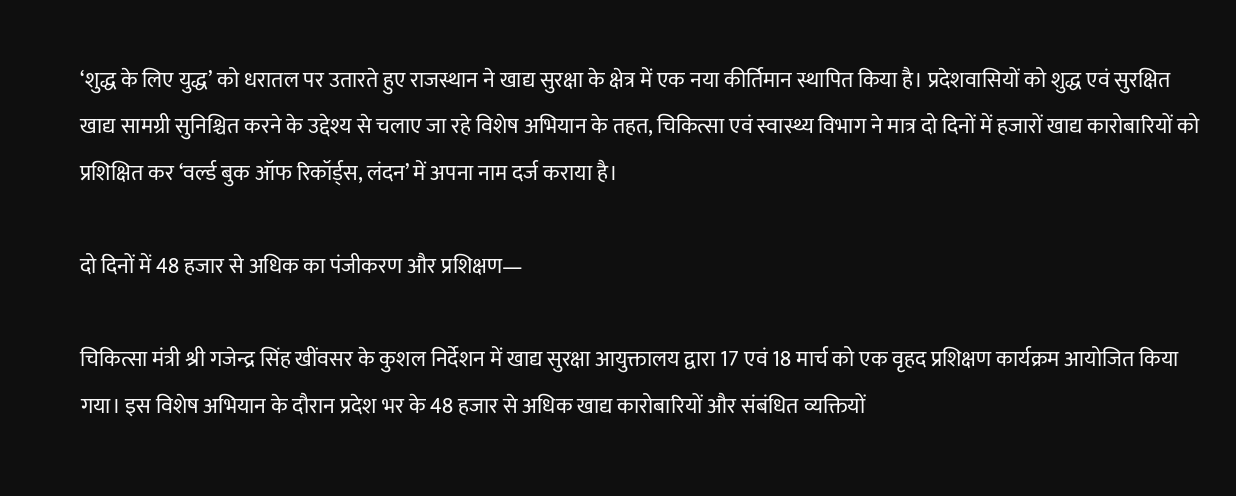‘शुद्ध के लिए युद्ध’ को धरातल पर उतारते हुए राजस्थान ने खाद्य सुरक्षा के क्षेत्र में एक नया कीर्तिमान स्थापित किया है। प्रदेशवासियों को शुद्ध एवं सुरक्षित खाद्य सामग्री सुनिश्चित करने के उद्देश्य से चलाए जा रहे विशेष अभियान के तहत, चिकित्सा एवं स्वास्थ्य विभाग ने मात्र दो दिनों में हजारों खाद्य कारोबारियों को प्रशिक्षित कर ‘वर्ल्ड बुक ऑफ रिकॉर्ड्स, लंदन’ में अपना नाम दर्ज कराया है।

दो दिनों में 48 हजार से अधिक का पंजीकरण और प्रशिक्षण—

चिकित्सा मंत्री श्री गजेन्द्र सिंह खींवसर के कुशल निर्देशन में खाद्य सुरक्षा आयुक्तालय द्वारा 17 एवं 18 मार्च को एक वृहद प्रशिक्षण कार्यक्रम आयोजित किया गया। इस विशेष अभियान के दौरान प्रदेश भर के 48 हजार से अधिक खाद्य कारोबारियों और संबंधित व्यक्तियों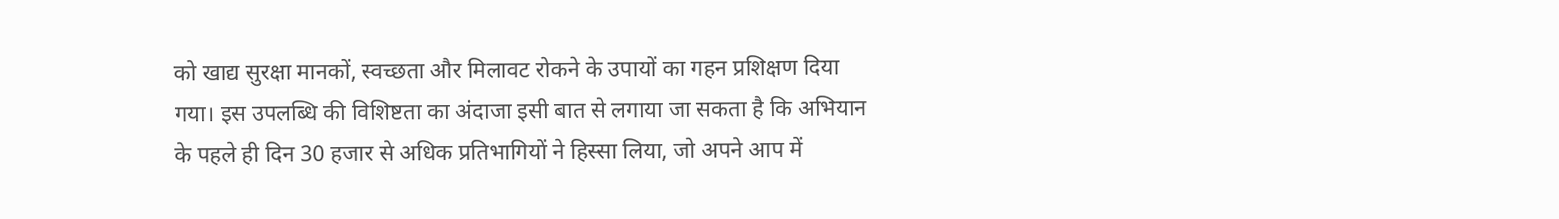को खाद्य सुरक्षा मानकों, स्वच्छता और मिलावट रोकने के उपायों का गहन प्रशिक्षण दिया गया। इस उपलब्धि की विशिष्टता का अंदाजा इसी बात से लगाया जा सकता है कि अभियान के पहले ही दिन 30 हजार से अधिक प्रतिभागियों ने हिस्सा लिया, जो अपने आप में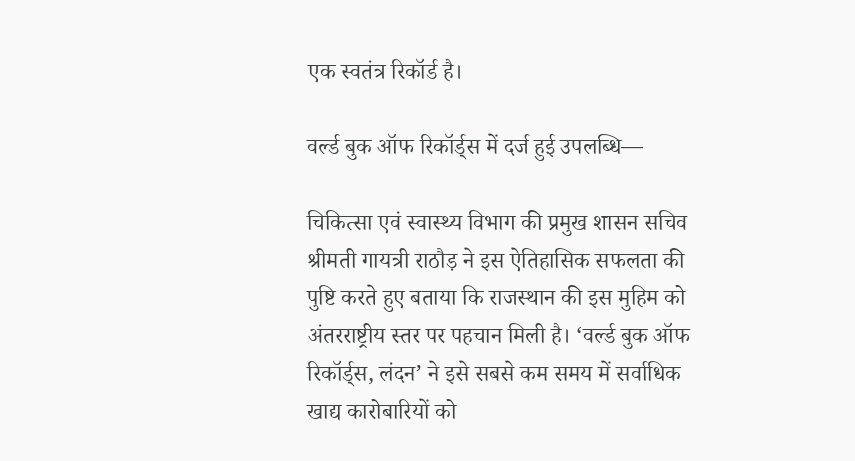एक स्वतंत्र रिकॉर्ड है।

वर्ल्ड बुक ऑफ रिकॉर्ड्स में दर्ज हुई उपलब्धि—

चिकित्सा एवं स्वास्थ्य विभाग की प्रमुख शासन सचिव श्रीमती गायत्री राठौड़ ने इस ऐतिहासिक सफलता की पुष्टि करते हुए बताया कि राजस्थान की इस मुहिम को अंतरराष्ट्रीय स्तर पर पहचान मिली है। ‘वर्ल्ड बुक ऑफ रिकॉर्ड्स, लंदन’ ने इसे सबसे कम समय में सर्वाधिक खाद्य कारोबारियों को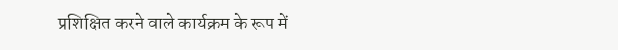प्रशिक्षित करने वाले कार्यक्रम के रूप में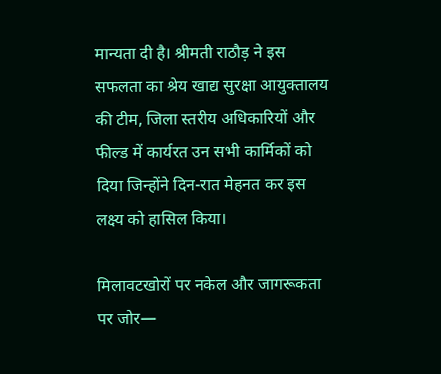मान्यता दी है। श्रीमती राठौड़ ने इस सफलता का श्रेय खाद्य सुरक्षा आयुक्तालय की टीम, जिला स्तरीय अधिकारियों और फील्ड में कार्यरत उन सभी कार्मिकों को दिया जिन्होंने दिन-रात मेहनत कर इस लक्ष्य को हासिल किया।

मिलावटखोरों पर नकेल और जागरूकता पर जोर—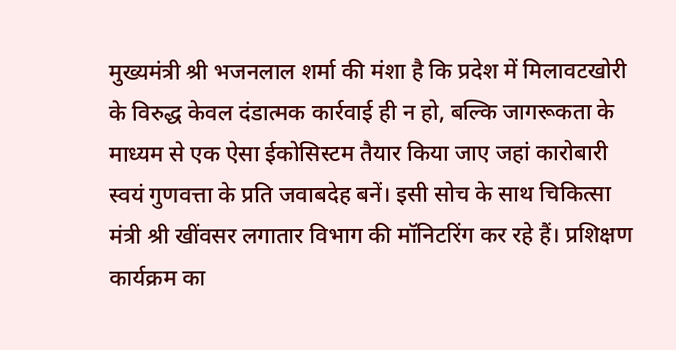मुख्यमंत्री श्री भजनलाल शर्मा की मंशा है कि प्रदेश में मिलावटखोरी के विरुद्ध केवल दंडात्मक कार्रवाई ही न हो, बल्कि जागरूकता के माध्यम से एक ऐसा ईकोसिस्टम तैयार किया जाए जहां कारोबारी स्वयं गुणवत्ता के प्रति जवाबदेह बनें। इसी सोच के साथ चिकित्सा मंत्री श्री खींवसर लगातार विभाग की मॉनिटरिंग कर रहे हैं। प्रशिक्षण कार्यक्रम का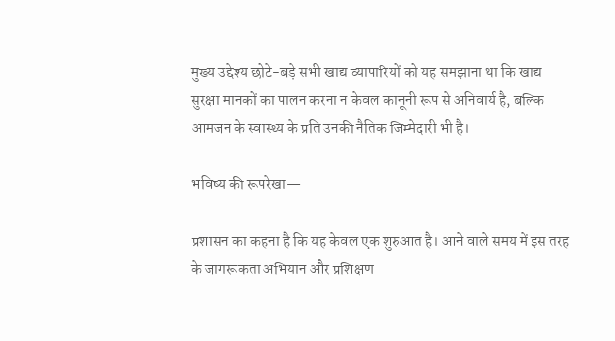मुख्य उद्देश्य छोटे-बड़े सभी खाद्य व्यापारियों को यह समझाना था कि खाद्य सुरक्षा मानकों का पालन करना न केवल कानूनी रूप से अनिवार्य है, बल्कि आमजन के स्वास्थ्य के प्रति उनकी नैतिक जिम्मेदारी भी है।

भविष्य की रूपरेखा—

प्रशासन का कहना है कि यह केवल एक शुरुआत है। आने वाले समय में इस तरह के जागरूकता अभियान और प्रशिक्षण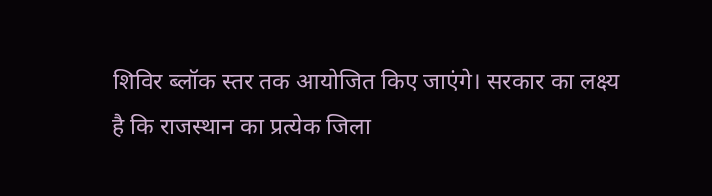शिविर ब्लॉक स्तर तक आयोजित किए जाएंगे। सरकार का लक्ष्य है कि राजस्थान का प्रत्येक जिला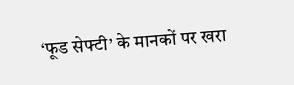‘फूड सेफ्टी’ के मानकों पर खरा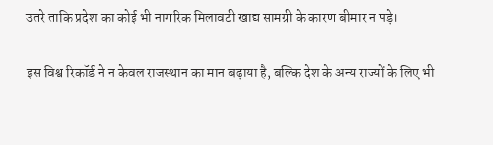उतरे ताकि प्रदेश का कोई भी नागरिक मिलावटी खाद्य सामग्री के कारण बीमार न पड़े।

इस विश्व रिकॉर्ड ने न केवल राजस्थान का मान बढ़ाया है, बल्कि देश के अन्य राज्यों के लिए भी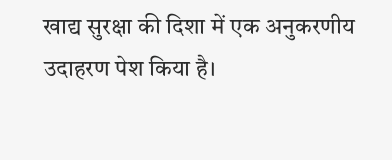खाद्य सुरक्षा की दिशा में एक अनुकरणीय उदाहरण पेश किया है।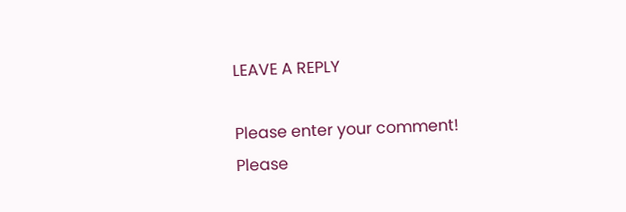LEAVE A REPLY

Please enter your comment!
Please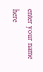enter your name here